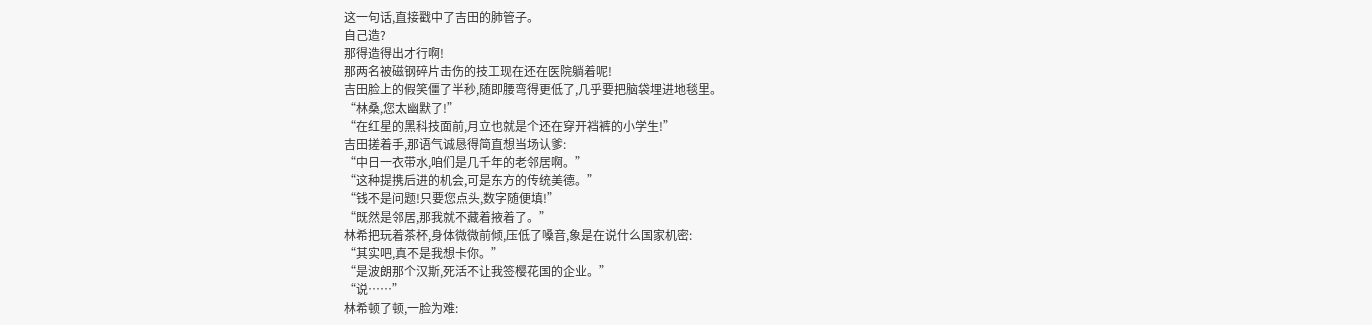这一句话,直接戳中了吉田的肺管子。
自己造?
那得造得出才行啊!
那两名被磁钢碎片击伤的技工现在还在医院躺着呢!
吉田脸上的假笑僵了半秒,随即腰弯得更低了,几乎要把脑袋埋进地毯里。
“林桑,您太幽默了!”
“在红星的黑科技面前,月立也就是个还在穿开裆裤的小学生!”
吉田搓着手,那语气诚恳得简直想当场认爹:
“中日一衣带水,咱们是几千年的老邻居啊。”
“这种提携后进的机会,可是东方的传统美德。”
“钱不是问题!只要您点头,数字随便填!”
“既然是邻居,那我就不藏着掖着了。”
林希把玩着茶杯,身体微微前倾,压低了嗓音,象是在说什么国家机密:
“其实吧,真不是我想卡你。”
“是波朗那个汉斯,死活不让我签樱花国的企业。”
“说……”
林希顿了顿,一脸为难: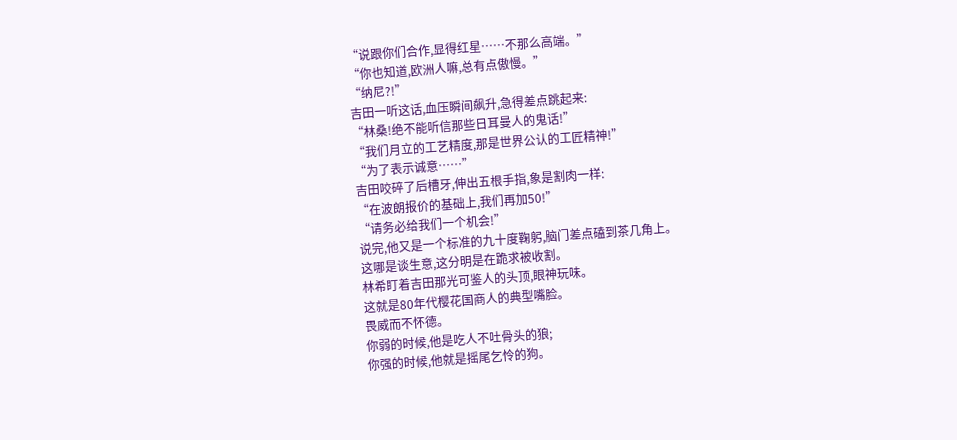“说跟你们合作,显得红星……不那么高端。”
“你也知道,欧洲人嘛,总有点傲慢。”
“纳尼?!”
吉田一听这话,血压瞬间飙升,急得差点跳起来:
“林桑!绝不能听信那些日耳曼人的鬼话!”
“我们月立的工艺精度,那是世界公认的工匠精神!”
“为了表示诚意……”
吉田咬碎了后槽牙,伸出五根手指,象是割肉一样:
“在波朗报价的基础上,我们再加50!”
“请务必给我们一个机会!”
说完,他又是一个标准的九十度鞠躬,脑门差点磕到茶几角上。
这哪是谈生意,这分明是在跪求被收割。
林希盯着吉田那光可鉴人的头顶,眼神玩味。
这就是80年代樱花国商人的典型嘴脸。
畏威而不怀德。
你弱的时候,他是吃人不吐骨头的狼;
你强的时候,他就是摇尾乞怜的狗。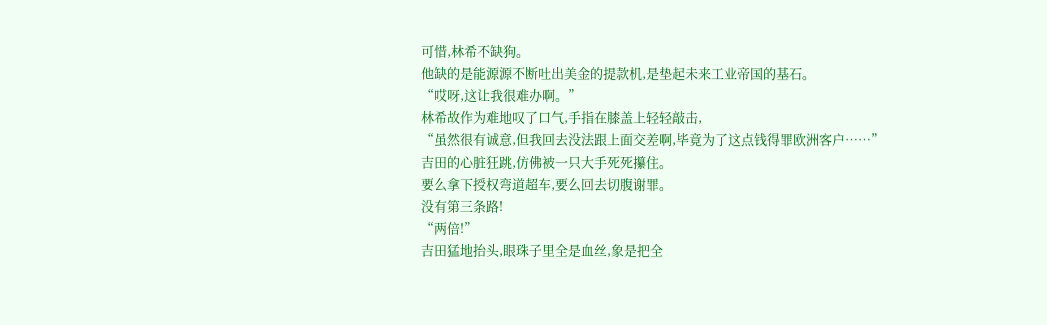可惜,林希不缺狗。
他缺的是能源源不断吐出美金的提款机,是垫起未来工业帝国的基石。
“哎呀,这让我很难办啊。”
林希故作为难地叹了口气,手指在膝盖上轻轻敲击,
“虽然很有诚意,但我回去没法跟上面交差啊,毕竟为了这点钱得罪欧洲客户……”
吉田的心脏狂跳,仿佛被一只大手死死攥住。
要么拿下授权弯道超车,要么回去切腹谢罪。
没有第三条路!
“两倍!”
吉田猛地抬头,眼珠子里全是血丝,象是把全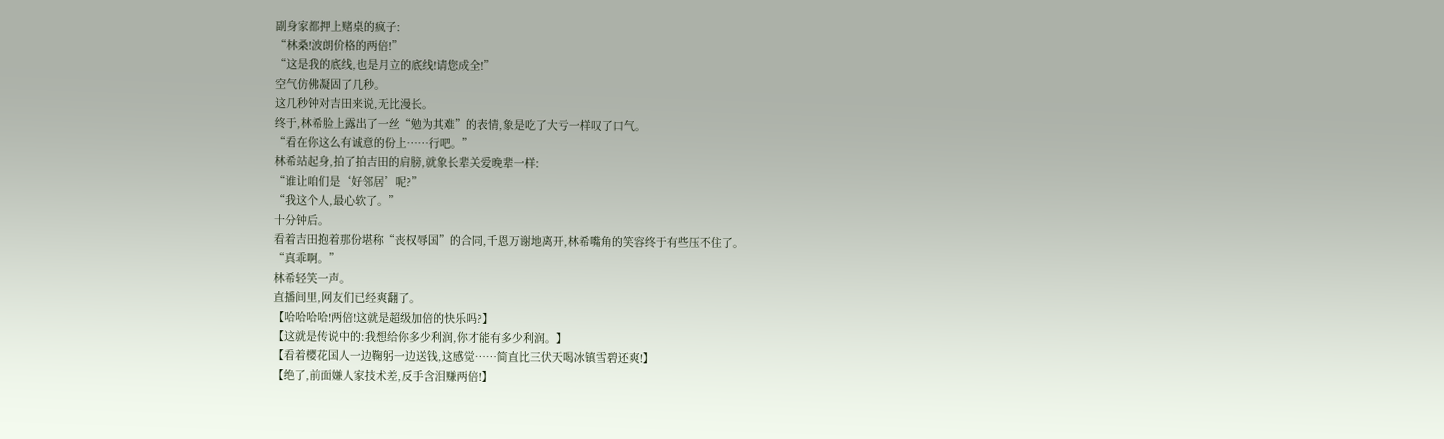副身家都押上赌桌的疯子:
“林桑!波朗价格的两倍!”
“这是我的底线,也是月立的底线!请您成全!”
空气仿佛凝固了几秒。
这几秒钟对吉田来说,无比漫长。
终于,林希脸上露出了一丝“勉为其难”的表情,象是吃了大亏一样叹了口气。
“看在你这么有诚意的份上……行吧。”
林希站起身,拍了拍吉田的肩膀,就象长辈关爱晚辈一样:
“谁让咱们是‘好邻居’呢?”
“我这个人,最心软了。”
十分钟后。
看着吉田抱着那份堪称“丧权辱国”的合同,千恩万谢地离开,林希嘴角的笑容终于有些压不住了。
“真乖啊。”
林希轻笑一声。
直播间里,网友们已经爽翻了。
【哈哈哈哈!两倍!这就是超级加倍的快乐吗?】
【这就是传说中的:我想给你多少利润,你才能有多少利润。】
【看着樱花国人一边鞠躬一边送钱,这感觉……简直比三伏天喝冰镇雪碧还爽!】
【绝了,前面嫌人家技术差,反手含泪赚两倍!】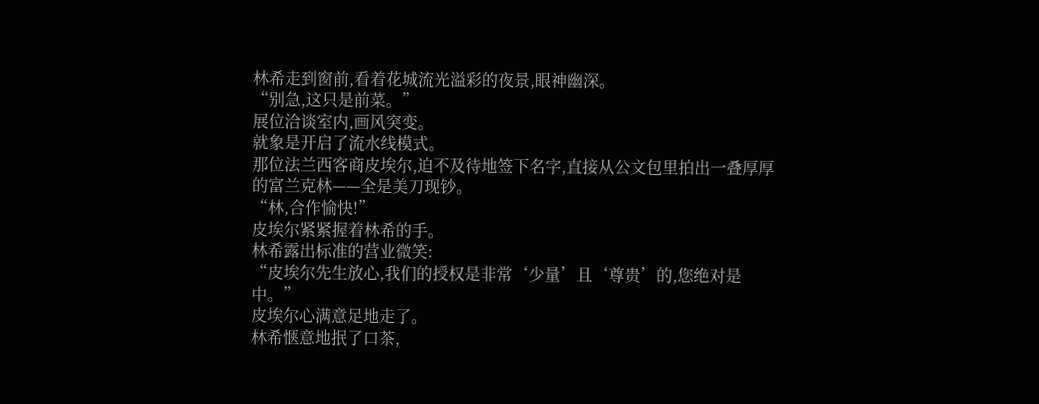林希走到窗前,看着花城流光溢彩的夜景,眼神幽深。
“别急,这只是前菜。”
展位洽谈室内,画风突变。
就象是开启了流水线模式。
那位法兰西客商皮埃尔,迫不及待地签下名字,直接从公文包里拍出一叠厚厚的富兰克林——全是美刀现钞。
“林,合作愉快!”
皮埃尔紧紧握着林希的手。
林希露出标准的营业微笑:
“皮埃尔先生放心,我们的授权是非常‘少量’且‘尊贵’的,您绝对是中。”
皮埃尔心满意足地走了。
林希惬意地抿了口茶,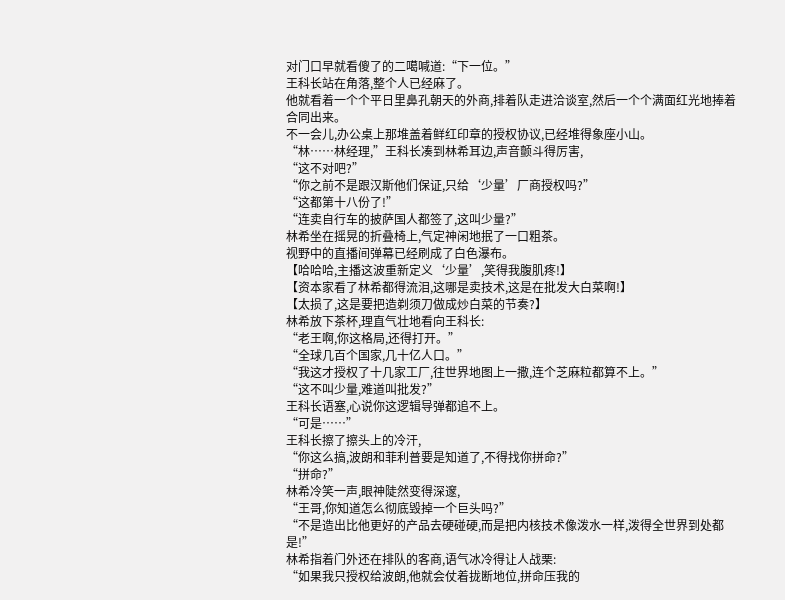对门口早就看傻了的二噶喊道:“下一位。”
王科长站在角落,整个人已经麻了。
他就看着一个个平日里鼻孔朝天的外商,排着队走进洽谈室,然后一个个满面红光地捧着合同出来。
不一会儿,办公桌上那堆盖着鲜红印章的授权协议,已经堆得象座小山。
“林……林经理,”王科长凑到林希耳边,声音颤斗得厉害,
“这不对吧?”
“你之前不是跟汉斯他们保证,只给‘少量’厂商授权吗?”
“这都第十八份了!”
“连卖自行车的披萨国人都签了,这叫少量?”
林希坐在摇晃的折叠椅上,气定神闲地抿了一口粗茶。
视野中的直播间弹幕已经刷成了白色瀑布。
【哈哈哈,主播这波重新定义‘少量’,笑得我腹肌疼!】
【资本家看了林希都得流泪,这哪是卖技术,这是在批发大白菜啊!】
【太损了,这是要把造剃须刀做成炒白菜的节奏?】
林希放下茶杯,理直气壮地看向王科长:
“老王啊,你这格局,还得打开。”
“全球几百个国家,几十亿人口。”
“我这才授权了十几家工厂,往世界地图上一撒,连个芝麻粒都算不上。”
“这不叫少量,难道叫批发?”
王科长语塞,心说你这逻辑导弹都追不上。
“可是……”
王科长擦了擦头上的冷汗,
“你这么搞,波朗和菲利普要是知道了,不得找你拼命?”
“拼命?”
林希冷笑一声,眼神陡然变得深邃,
“王哥,你知道怎么彻底毁掉一个巨头吗?”
“不是造出比他更好的产品去硬碰硬,而是把内核技术像泼水一样,泼得全世界到处都是!”
林希指着门外还在排队的客商,语气冰冷得让人战栗:
“如果我只授权给波朗,他就会仗着拢断地位,拼命压我的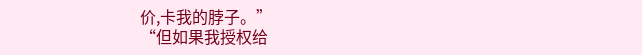价,卡我的脖子。”
“但如果我授权给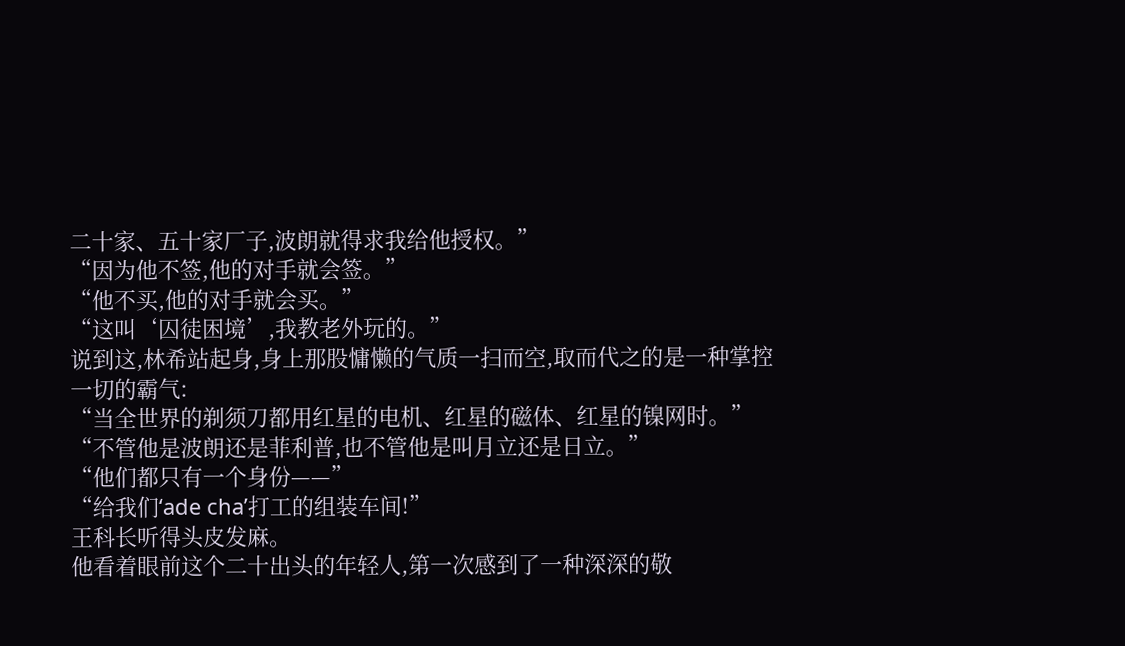二十家、五十家厂子,波朗就得求我给他授权。”
“因为他不签,他的对手就会签。”
“他不买,他的对手就会买。”
“这叫‘囚徒困境’,我教老外玩的。”
说到这,林希站起身,身上那股慵懒的气质一扫而空,取而代之的是一种掌控一切的霸气:
“当全世界的剃须刀都用红星的电机、红星的磁体、红星的镍网时。”
“不管他是波朗还是菲利普,也不管他是叫月立还是日立。”
“他们都只有一个身份——”
“给我们‘ade cha’打工的组装车间!”
王科长听得头皮发麻。
他看着眼前这个二十出头的年轻人,第一次感到了一种深深的敬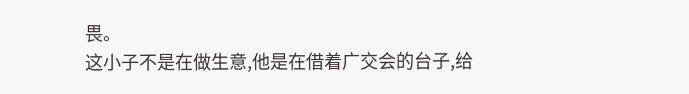畏。
这小子不是在做生意,他是在借着广交会的台子,给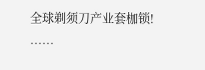全球剃须刀产业套枷锁!
……